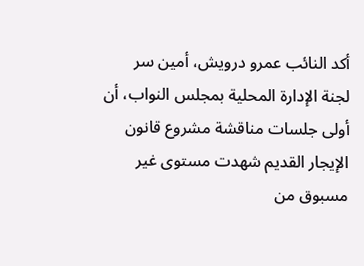أكد النائب عمرو درويش، أمين سر لجنة الإدارة المحلية بمجلس النواب، أن أولى جلسات مناقشة مشروع قانون الإيجار القديم شهدت مستوى غير مسبوق من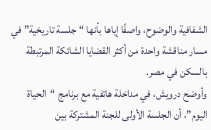الشفافية والوضوح، واصفًا إياها بأنها “جلسة تاريخية” في مسار مناقشة واحدة من أكثر القضايا الشائكة المرتبطة بالسكن في مصر.
وأوضح درويش، في مداخلة هاتفية مع برنامج “الحياة اليوم”، أن الجلسة الأولى للجنة المشتركة بين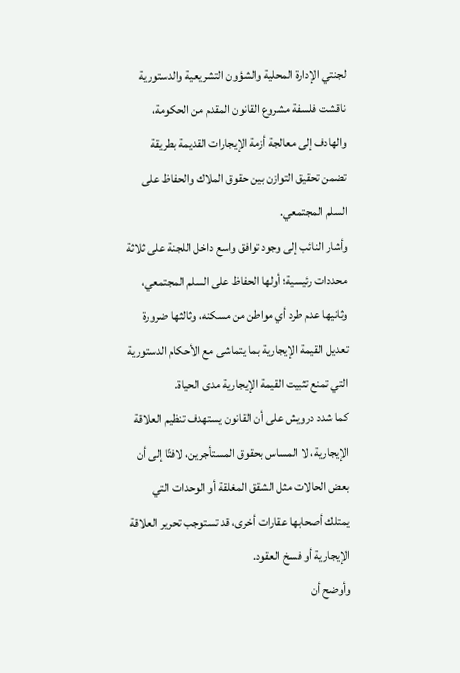لجنتي الإدارة المحلية والشؤون التشريعية والدستورية ناقشت فلسفة مشروع القانون المقدم من الحكومة، والهادف إلى معالجة أزمة الإيجارات القديمة بطريقة تضمن تحقيق التوازن بين حقوق الملاك والحفاظ على السلم المجتمعي.
وأشار النائب إلى وجود توافق واسع داخل اللجنة على ثلاثة محددات رئيسية؛ أولها الحفاظ على السلم المجتمعي، وثانيها عدم طرد أي مواطن من مسكنه، وثالثها ضرورة تعديل القيمة الإيجارية بما يتماشى مع الأحكام الدستورية التي تمنع تثبيت القيمة الإيجارية مدى الحياة.
كما شدد درويش على أن القانون يستهدف تنظيم العلاقة الإيجارية، لا المساس بحقوق المستأجرين، لافتًا إلى أن بعض الحالات مثل الشقق المغلقة أو الوحدات التي يمتلك أصحابها عقارات أخرى، قد تستوجب تحرير العلاقة الإيجارية أو فسخ العقود.
وأوضح أن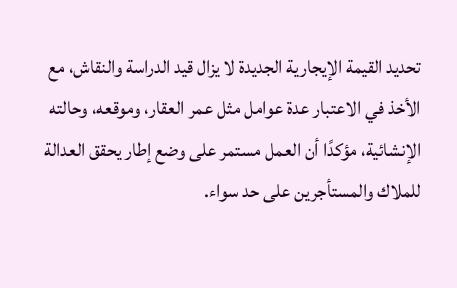تحديد القيمة الإيجارية الجديدة لا يزال قيد الدراسة والنقاش، مع الأخذ في الاعتبار عدة عوامل مثل عمر العقار، وموقعه، وحالته الإنشائية، مؤكدًا أن العمل مستمر على وضع إطار يحقق العدالة للملاك والمستأجرين على حد سواء.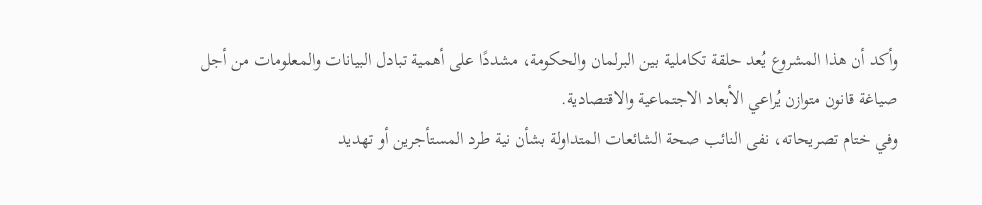وأكد أن هذا المشروع يُعد حلقة تكاملية بين البرلمان والحكومة، مشددًا على أهمية تبادل البيانات والمعلومات من أجل صياغة قانون متوازن يُراعي الأبعاد الاجتماعية والاقتصادية.
وفي ختام تصريحاته، نفى النائب صحة الشائعات المتداولة بشأن نية طرد المستأجرين أو تهديد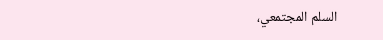السلم المجتمعي،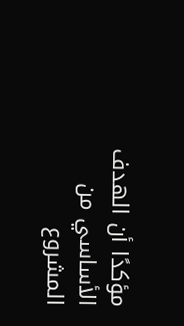مؤكدًا أن الهدف الأساسي من المشروع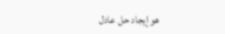هو إيجاد حل عادل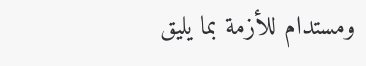ومستدام للأزمة بما يليق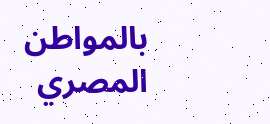بالمواطن المصري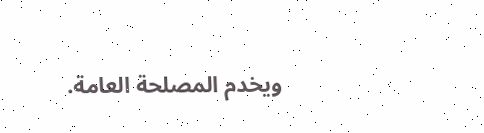ويخدم المصلحة العامة.